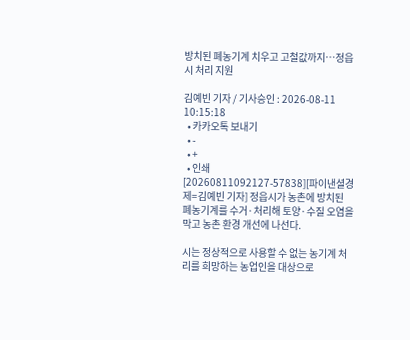방치된 폐농기계 치우고 고철값까지…정읍시 처리 지원

김예빈 기자 / 기사승인 : 2026-08-11 10:15:18
  • 카카오톡 보내기
  • -
  • +
  • 인쇄
[20260811092127-57838][파이낸셜경제=김예빈 기자] 정읍시가 농촌에 방치된 폐농기계를 수거·처리해 토양·수질 오염을 막고 농촌 환경 개선에 나선다.

시는 정상적으로 사용할 수 없는 농기계 처리를 희망하는 농업인을 대상으로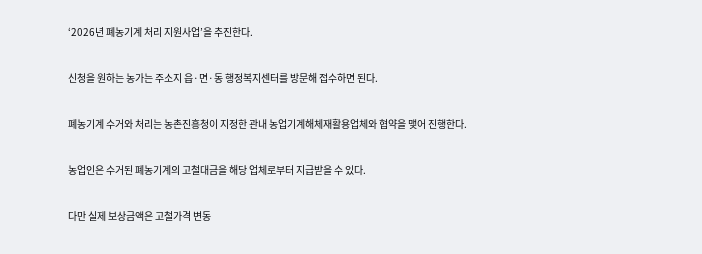‘2026년 폐농기계 처리 지원사업’을 추진한다.

신청을 원하는 농가는 주소지 읍·면·동 행정복지센터를 방문해 접수하면 된다.

폐농기계 수거와 처리는 농촌진흥청이 지정한 관내 농업기계해체재활용업체와 협약을 맺어 진행한다.

농업인은 수거된 폐농기계의 고철대금을 해당 업체로부터 지급받을 수 있다.

다만 실제 보상금액은 고철가격 변동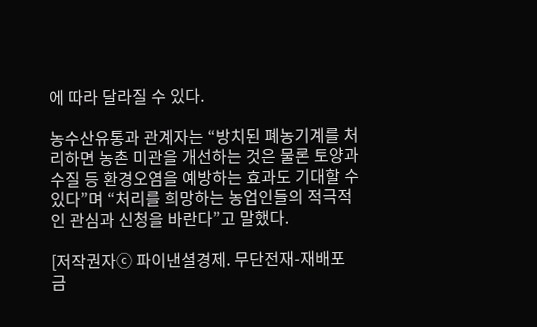에 따라 달라질 수 있다.

농수산유통과 관계자는 “방치된 폐농기계를 처리하면 농촌 미관을 개선하는 것은 물론 토양과 수질 등 환경오염을 예방하는 효과도 기대할 수 있다”며 “처리를 희망하는 농업인들의 적극적인 관심과 신청을 바란다”고 말했다.

[저작권자ⓒ 파이낸셜경제. 무단전재-재배포 금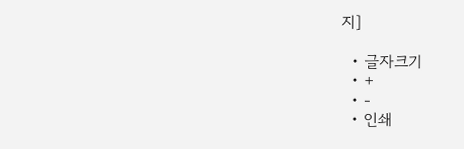지]

  • 글자크기
  • +
  • -
  • 인쇄